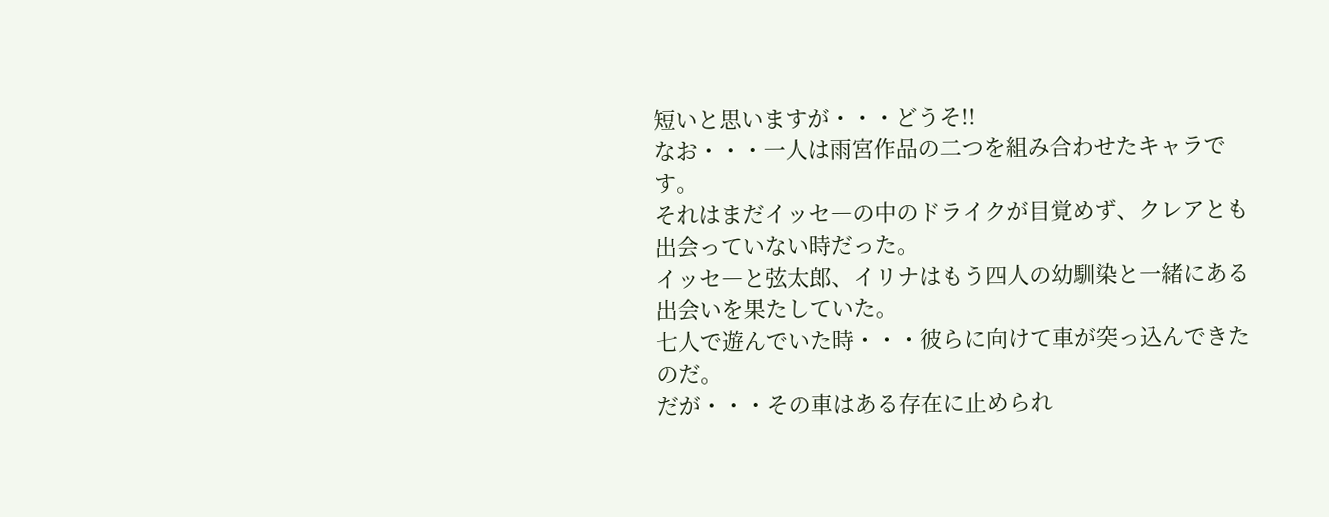短いと思いますが・・・どうそ!!
なお・・・一人は雨宮作品の二つを組み合わせたキャラです。
それはまだイッセ―の中のドライクが目覚めず、クレアとも出会っていない時だった。
イッセ―と弦太郎、イリナはもう四人の幼馴染と一緒にある出会いを果たしていた。
七人で遊んでいた時・・・彼らに向けて車が突っ込んできたのだ。
だが・・・その車はある存在に止められ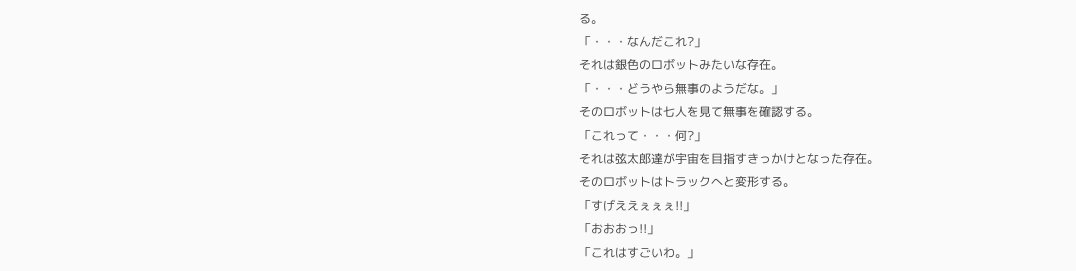る。
「・・・なんだこれ?」
それは銀色のロボットみたいな存在。
「・・・どうやら無事のようだな。」
そのロボットは七人を見て無事を確認する。
「これって・・・何?」
それは弦太郎達が宇宙を目指すきっかけとなった存在。
そのロボットはトラックへと変形する。
「すげええぇぇぇ!!」
「おおおっ!!」
「これはすごいわ。」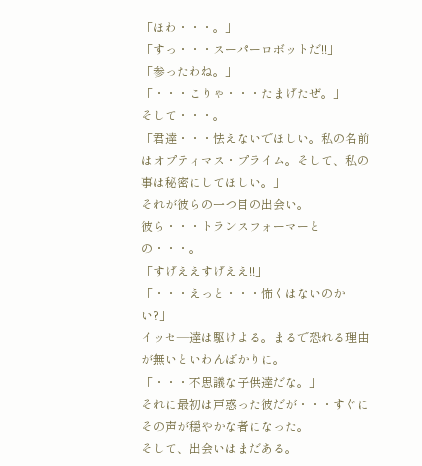「ほわ・・・。」
「すっ・・・スーパーロボットだ!!」
「参ったわね。」
「・・・こりゃ・・・たまげたぜ。」
そして・・・。
「君達・・・怯えないでほしい。私の名前はオプティマス・プライム。そして、私の事は秘密にしてほしい。」
それが彼らの一つ目の出会い。
彼ら・・・トランスフォーマーとの・・・。
「すげええすげええ!!」
「・・・えっと・・・怖くはないのかい?」
イッセ―達は駆けよる。まるで恐れる理由が無いといわんばかりに。
「・・・不思議な子供達だな。」
それに最初は戸惑った彼だが・・・すぐにその声が穏やかな者になった。
そして、出会いはまだある。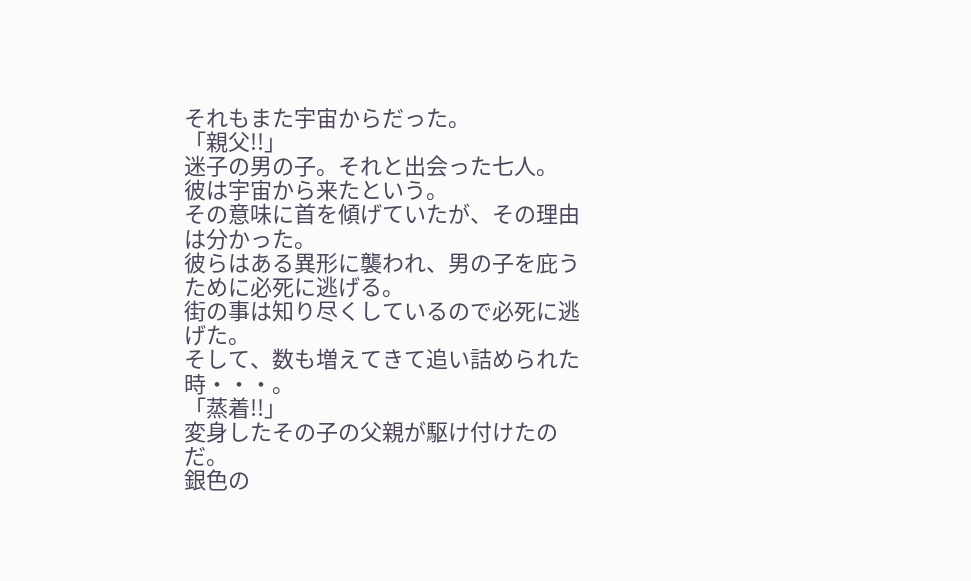それもまた宇宙からだった。
「親父!!」
迷子の男の子。それと出会った七人。
彼は宇宙から来たという。
その意味に首を傾げていたが、その理由は分かった。
彼らはある異形に襲われ、男の子を庇うために必死に逃げる。
街の事は知り尽くしているので必死に逃げた。
そして、数も増えてきて追い詰められた時・・・。
「蒸着!!」
変身したその子の父親が駆け付けたのだ。
銀色の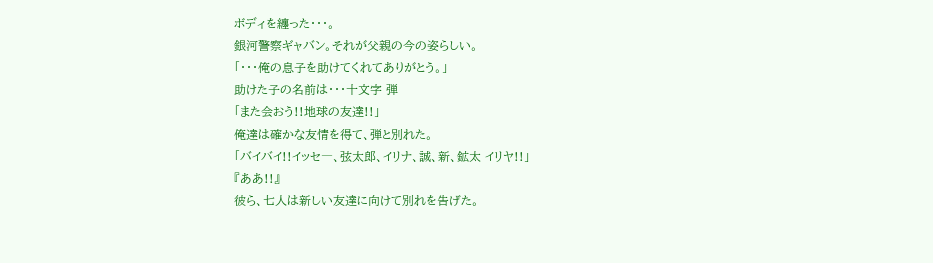ボディを纏った・・・。
銀河警察ギャバン。それが父親の今の姿らしい。
「・・・俺の息子を助けてくれてありがとう。」
助けた子の名前は・・・十文字 弾
「また会おう!!地球の友達!!」
俺達は確かな友情を得て、弾と別れた。
「バイバイ!!イッセ―、弦太郎、イリナ、誠、新、鉱太 イリヤ!!」
『ああ!!』
彼ら、七人は新しい友達に向けて別れを告げた。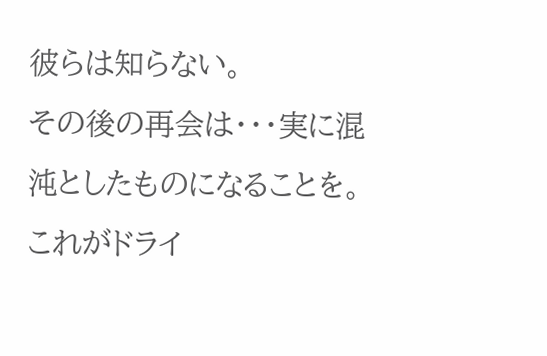彼らは知らない。
その後の再会は・・・実に混沌としたものになることを。
これがドライ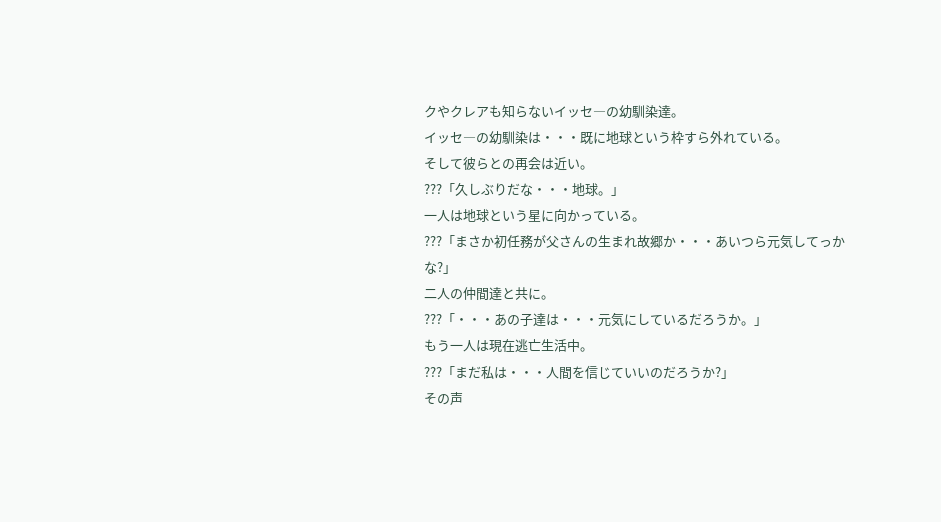クやクレアも知らないイッセ―の幼馴染達。
イッセ―の幼馴染は・・・既に地球という枠すら外れている。
そして彼らとの再会は近い。
???「久しぶりだな・・・地球。」
一人は地球という星に向かっている。
???「まさか初任務が父さんの生まれ故郷か・・・あいつら元気してっかな?」
二人の仲間達と共に。
???「・・・あの子達は・・・元気にしているだろうか。」
もう一人は現在逃亡生活中。
???「まだ私は・・・人間を信じていいのだろうか?」
その声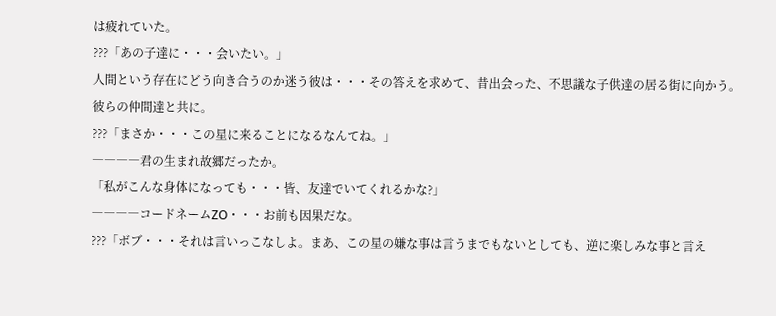は疲れていた。
???「あの子達に・・・会いたい。」
人間という存在にどう向き合うのか迷う彼は・・・その答えを求めて、昔出会った、不思議な子供達の居る街に向かう。
彼らの仲間達と共に。
???「まさか・・・この星に来ることになるなんてね。」
――――君の生まれ故郷だったか。
「私がこんな身体になっても・・・皆、友達でいてくれるかな?」
――――コードネームZO・・・お前も因果だな。
???「ボブ・・・それは言いっこなしよ。まあ、この星の嫌な事は言うまでもないとしても、逆に楽しみな事と言え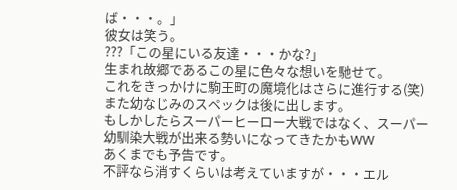ば・・・。」
彼女は笑う。
???「この星にいる友達・・・かな?」
生まれ故郷であるこの星に色々な想いを馳せて。
これをきっかけに駒王町の魔境化はさらに進行する(笑)
また幼なじみのスペックは後に出します。
もしかしたらスーパーヒーロー大戦ではなく、スーパー幼馴染大戦が出来る勢いになってきたかもWW
あくまでも予告です。
不評なら消すくらいは考えていますが・・・エル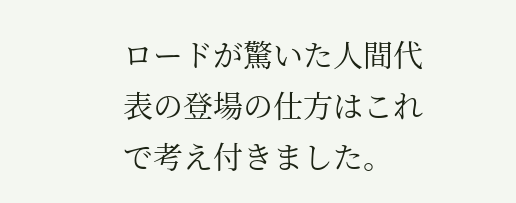ロードが驚いた人間代表の登場の仕方はこれで考え付きました。